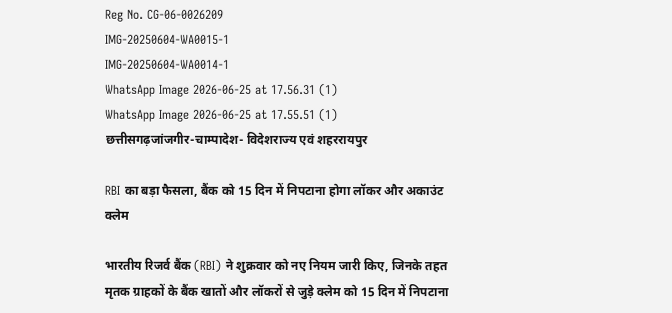Reg No. CG-06-0026209
IMG-20250604-WA0015-1
IMG-20250604-WA0014-1
WhatsApp Image 2026-06-25 at 17.56.31 (1)
WhatsApp Image 2026-06-25 at 17.55.51 (1)
छत्तीसगढ़जांजगीर-चाम्पादेश- विदेशराज्य एवं शहररायपुर

RBI का बड़ा फैसला, बैंक को 15 दिन में निपटाना होगा लॉकर और अकाउंट क्लेम

भारतीय रिजर्व बैंक (RBI) ने शुक्रवार को नए नियम जारी किए, जिनके तहत मृतक ग्राहकों के बैंक खातों और लॉकरों से जुड़े क्लेम को 15 दिन में निपटाना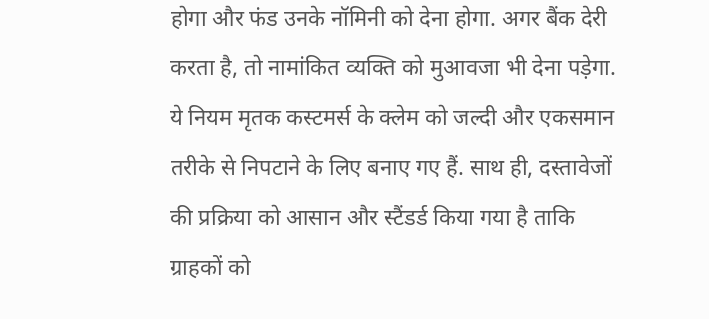होगा और फंड उनके नॉमिनी को देना होगा. अगर बैंक देरी करता है, तो नामांकित व्यक्ति को मुआवजा भी देना पड़ेगा. ये नियम मृतक कस्टमर्स के क्लेम को जल्दी और एकसमान तरीके से निपटाने के लिए बनाए गए हैं. साथ ही, दस्तावेजों की प्रक्रिया को आसान और स्टैंडर्ड किया गया है ताकि ग्राहकों को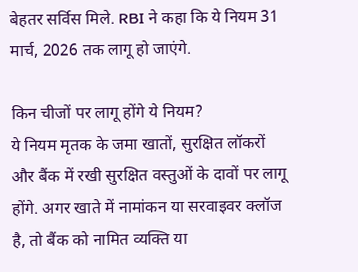बेहतर सर्विस मिले. RBI ने कहा कि ये नियम 31 मार्च, 2026 तक लागू हो जाएंगे.

किन चीजों पर लागू होंगे ये नियम?
ये नियम मृतक के जमा खातों, सुरक्षित लॉकरों और बैंक में रखी सुरक्षित वस्तुओं के दावों पर लागू होंगे. अगर खाते में नामांकन या सरवाइवर क्लॉज है, तो बैंक को नामित व्यक्ति या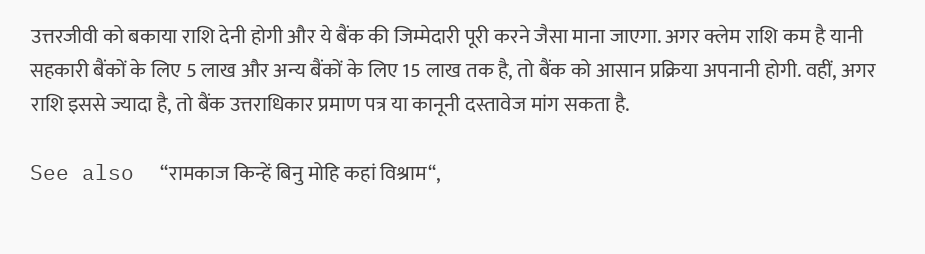उत्तरजीवी को बकाया राशि देनी होगी और ये बैंक की जिम्मेदारी पूरी करने जैसा माना जाएगा. अगर क्लेम राशि कम है यानी सहकारी बैंकों के लिए 5 लाख और अन्य बैंकों के लिए 15 लाख तक है, तो बैंक को आसान प्रक्रिया अपनानी होगी. वहीं, अगर राशि इससे ज्यादा है, तो बैंक उत्तराधिकार प्रमाण पत्र या कानूनी दस्तावेज मांग सकता है.

See also  ‘‘रामकाज किन्हें बिनु मोहि कहां विश्राम‘‘,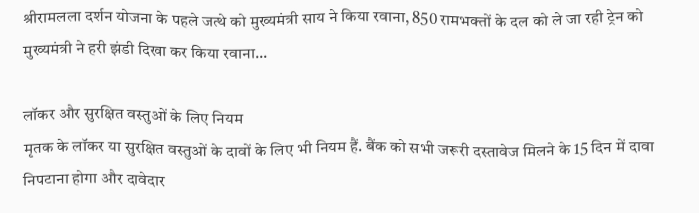श्रीरामलला दर्शन योजना के पहले जत्थे को मुख्यमंत्री साय ने किया रवाना, 850 रामभक्तों के दल को ले जा रही ट्रेन को मुख्यमंत्री ने हरी झंडी दिखा कर किया रवाना...

लॉकर और सुरक्षित वस्तुओं के लिए नियम
मृतक के लॉकर या सुरक्षित वस्तुओं के दावों के लिए भी नियम हैं. बैंक को सभी जरूरी दस्तावेज मिलने के 15 दिन में दावा निपटाना होगा और दावेदार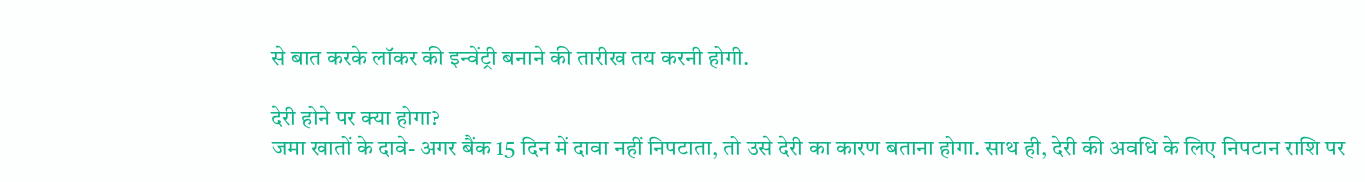से बात करके लॉकर की इन्वेंट्री बनाने की तारीख तय करनी होगी.

देरी होने पर क्या होगा?
जमा खातों के दावे- अगर बैंक 15 दिन में दावा नहीं निपटाता, तो उसे देरी का कारण बताना होगा. साथ ही, देरी की अवधि के लिए निपटान राशि पर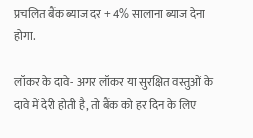प्रचलित बैंक ब्याज दर + 4% सालाना ब्याज देना होगा.

लॉकर के दावे- अगर लॉकर या सुरक्षित वस्तुओं के दावे में देरी होती है, तो बैंक को हर दिन के लिए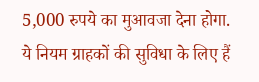5,000 रुपये का मुआवजा देना होगा.
ये नियम ग्राहकों की सुविधा के लिए हैं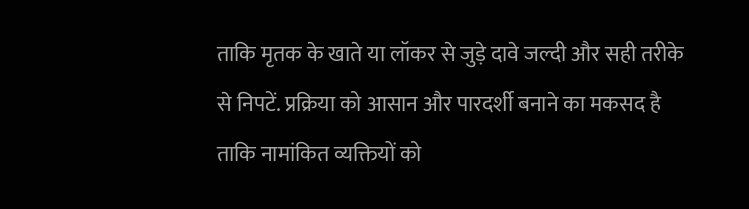ताकि मृतक के खाते या लॉकर से जुड़े दावे जल्दी और सही तरीके से निपटें. प्रक्रिया को आसान और पारदर्शी बनाने का मकसद है ताकि नामांकित व्यक्तियों को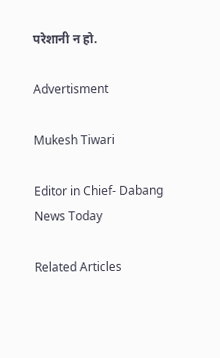परेशानी न हो.

Advertisment

Mukesh Tiwari

Editor in Chief- Dabang News Today

Related Articles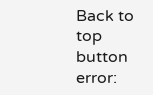Back to top button
error: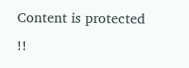Content is protected !!